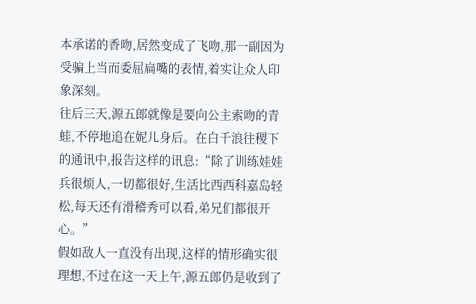本承诺的香吻,居然变成了飞吻,那一副因为受骗上当而委屈扁嘴的表情,着实让众人印象深刻。
往后三天,源五郎就像是要向公主索吻的青蛙,不停地追在妮儿身后。在白千浪往稷下的通讯中,报告这样的讯息:“除了训练娃娃兵很烦人,一切都很好,生活比西西科嘉岛轻松,每天还有滑稽秀可以看,弟兄们都很开心。”
假如敌人一直没有出现,这样的情形确实很理想,不过在这一天上午,源五郎仍是收到了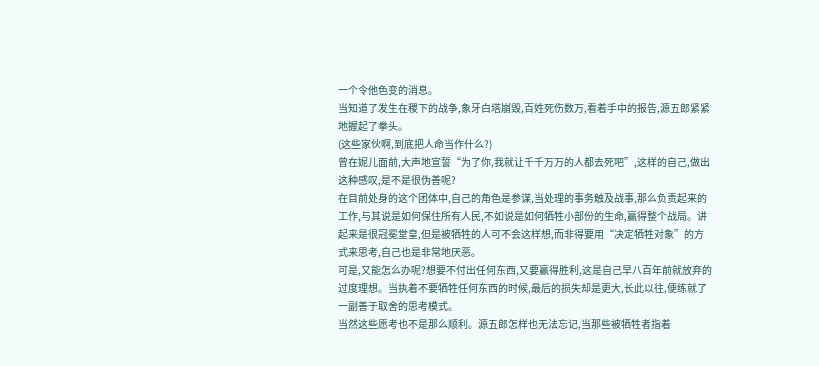一个令他色变的消息。
当知道了发生在稷下的战争,象牙白塔崩毁,百姓死伤数万,看着手中的报告,源五郎紧紧地握起了拳头。
(这些家伙啊,到底把人命当作什么?)
曾在妮儿面前,大声地宣誓“为了你,我就让千千万万的人都去死吧”,这样的自己,做出这种感叹,是不是很伪善呢?
在目前处身的这个团体中,自己的角色是参谋,当处理的事务触及战事,那么负责起来的工作,与其说是如何保住所有人民,不如说是如何牺牲小部份的生命,赢得整个战局。讲起来是很冠冕堂皇,但是被牺牲的人可不会这样想,而非得要用“决定牺牲对象”的方式来思考,自己也是非常地厌恶。
可是,又能怎么办呢?想要不付出任何东西,又要赢得胜利,这是自己早八百年前就放弃的过度理想。当执着不要牺牲任何东西的时候,最后的损失却是更大,长此以往,便练就了一副善于取舍的思考模式。
当然这些愿考也不是那么顺利。源五郎怎样也无法忘记,当那些被牺牲者指着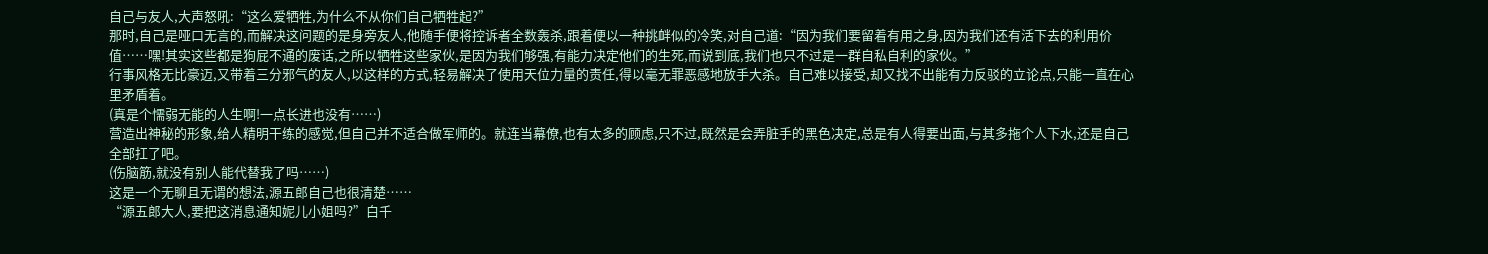自己与友人,大声怒吼:“这么爱牺牲,为什么不从你们自己牺牲起?”
那时,自己是哑口无言的,而解决这问题的是身旁友人,他随手便将控诉者全数轰杀,跟着便以一种挑衅似的冷笑,对自己道:“因为我们要留着有用之身,因为我们还有活下去的利用价值……嘿!其实这些都是狗屁不通的废话,之所以牺牲这些家伙,是因为我们够强,有能力决定他们的生死,而说到底,我们也只不过是一群自私自利的家伙。”
行事风格无比豪迈,又带着三分邪气的友人,以这样的方式,轻易解决了使用天位力量的责任,得以毫无罪恶感地放手大杀。自己难以接受,却又找不出能有力反驳的立论点,只能一直在心里矛盾着。
(真是个懦弱无能的人生啊!一点长进也没有……)
营造出神秘的形象,给人精明干练的感觉,但自己并不适合做军师的。就连当幕僚,也有太多的顾虑,只不过,既然是会弄脏手的黑色决定,总是有人得要出面,与其多拖个人下水,还是自己全部扛了吧。
(伤脑筋,就没有别人能代替我了吗……)
这是一个无聊且无谓的想法,源五郎自己也很清楚……
“源五郎大人,要把这消息通知妮儿小姐吗?”白千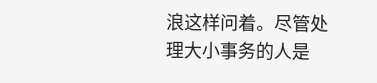浪这样问着。尽管处理大小事务的人是